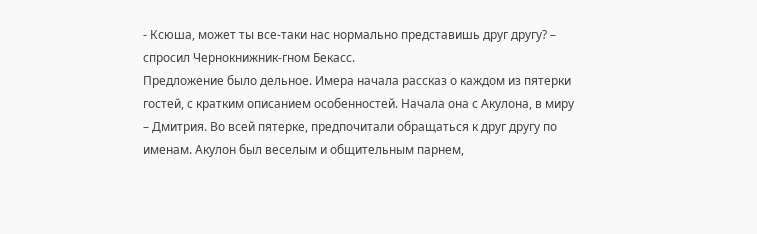- Ксюша, может ты все-таки нас нормально представишь друг другу? – спросил Чернокнижник-гном Бекасс.
Предложение было дельное. Имера начала рассказ о каждом из пятерки гостей, с кратким описанием особенностей. Начала она с Акулона, в миру – Дмитрия. Во всей пятерке, предпочитали обращаться к друг другу по именам. Акулон был веселым и общительным парнем,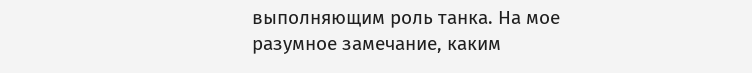выполняющим роль танка. На мое разумное замечание, каким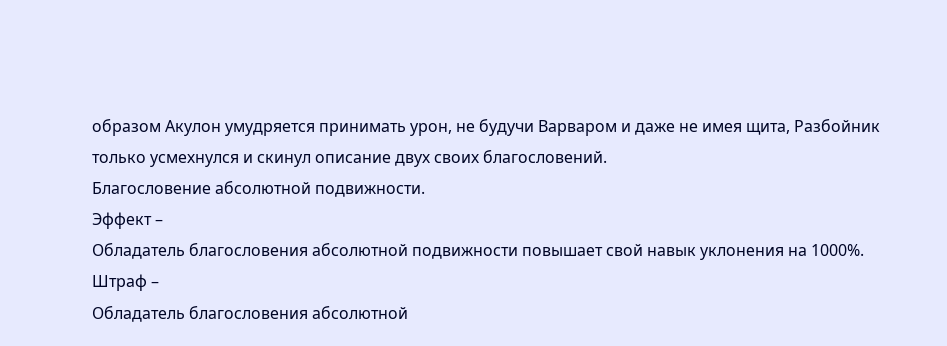образом Акулон умудряется принимать урон, не будучи Варваром и даже не имея щита, Разбойник только усмехнулся и скинул описание двух своих благословений.
Благословение абсолютной подвижности.
Эффект –
Обладатель благословения абсолютной подвижности повышает свой навык уклонения на 1000%.
Штраф –
Обладатель благословения абсолютной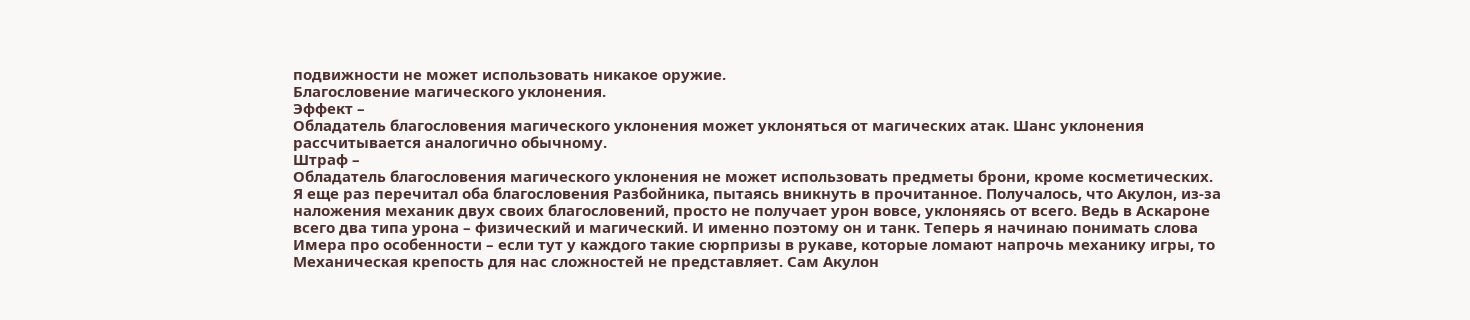подвижности не может использовать никакое оружие.
Благословение магического уклонения.
Эффект –
Обладатель благословения магического уклонения может уклоняться от магических атак. Шанс уклонения рассчитывается аналогично обычному.
Штраф –
Обладатель благословения магического уклонения не может использовать предметы брони, кроме косметических.
Я еще раз перечитал оба благословения Разбойника, пытаясь вникнуть в прочитанное. Получалось, что Акулон, из-за наложения механик двух своих благословений, просто не получает урон вовсе, уклоняясь от всего. Ведь в Аскароне всего два типа урона – физический и магический. И именно поэтому он и танк. Теперь я начинаю понимать слова Имера про особенности – если тут у каждого такие сюрпризы в рукаве, которые ломают напрочь механику игры, то Механическая крепость для нас сложностей не представляет. Сам Акулон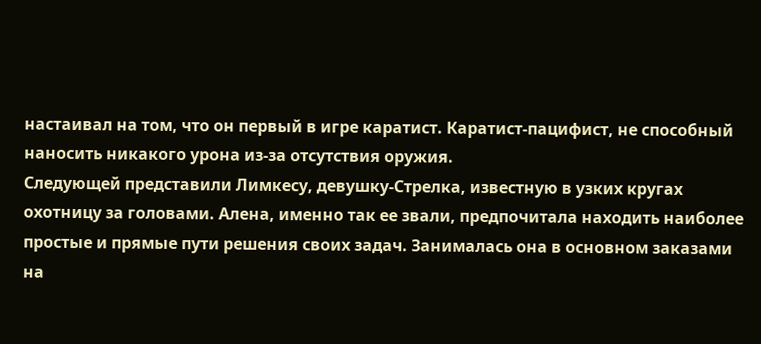настаивал на том, что он первый в игре каратист. Каратист-пацифист, не способный наносить никакого урона из-за отсутствия оружия.
Следующей представили Лимкесу, девушку-Стрелка, известную в узких кругах охотницу за головами. Алена, именно так ее звали, предпочитала находить наиболее простые и прямые пути решения своих задач. Занималась она в основном заказами на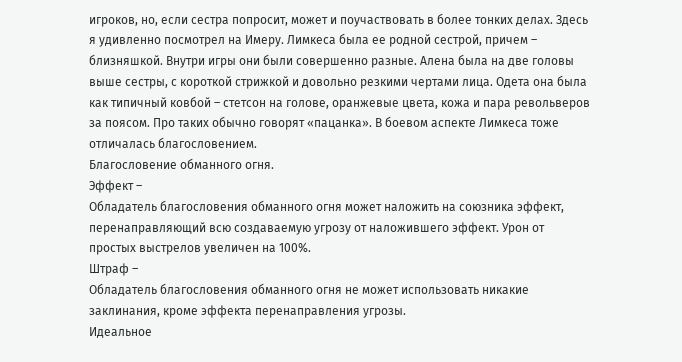игроков, но, если сестра попросит, может и поучаствовать в более тонких делах. Здесь я удивленно посмотрел на Имеру. Лимкеса была ее родной сестрой, причем – близняшкой. Внутри игры они были совершенно разные. Алена была на две головы выше сестры, с короткой стрижкой и довольно резкими чертами лица. Одета она была как типичный ковбой – стетсон на голове, оранжевые цвета, кожа и пара револьверов за поясом. Про таких обычно говорят «пацанка». В боевом аспекте Лимкеса тоже отличалась благословением.
Благословение обманного огня.
Эффект –
Обладатель благословения обманного огня может наложить на союзника эффект, перенаправляющий всю создаваемую угрозу от наложившего эффект. Урон от простых выстрелов увеличен на 100%.
Штраф –
Обладатель благословения обманного огня не может использовать никакие заклинания, кроме эффекта перенаправления угрозы.
Идеальное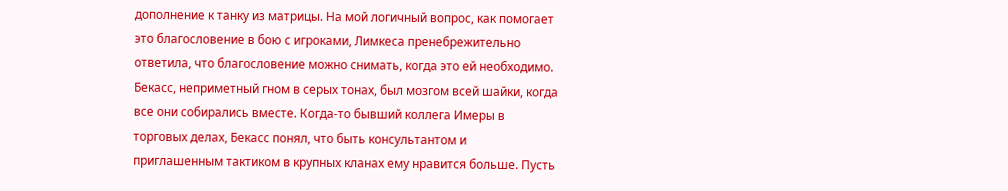дополнение к танку из матрицы. На мой логичный вопрос, как помогает это благословение в бою с игроками, Лимкеса пренебрежительно ответила, что благословение можно снимать, когда это ей необходимо. Бекасс, неприметный гном в серых тонах, был мозгом всей шайки, когда все они собирались вместе. Когда-то бывший коллега Имеры в торговых делах, Бекасс понял, что быть консультантом и приглашенным тактиком в крупных кланах ему нравится больше. Пусть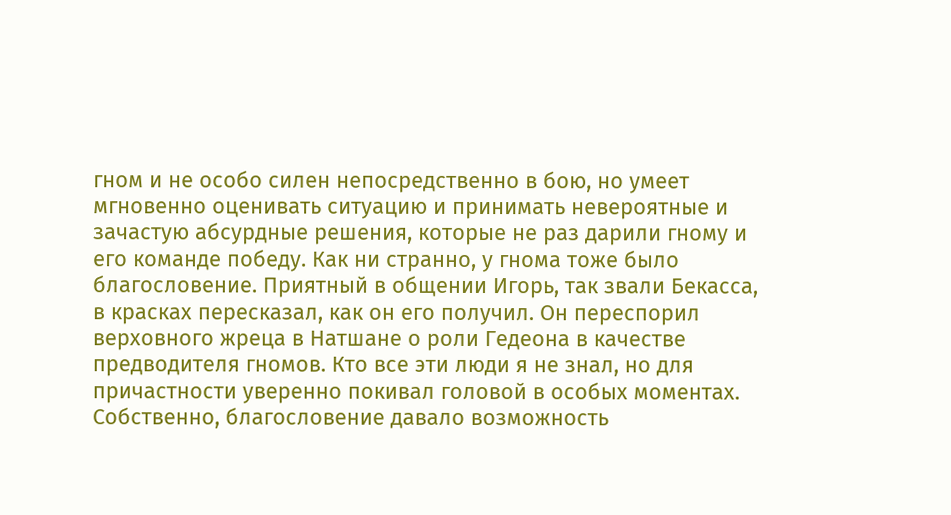гном и не особо силен непосредственно в бою, но умеет мгновенно оценивать ситуацию и принимать невероятные и зачастую абсурдные решения, которые не раз дарили гному и его команде победу. Как ни странно, у гнома тоже было благословение. Приятный в общении Игорь, так звали Бекасса, в красках пересказал, как он его получил. Он переспорил верховного жреца в Натшане о роли Гедеона в качестве предводителя гномов. Кто все эти люди я не знал, но для причастности уверенно покивал головой в особых моментах. Собственно, благословение давало возможность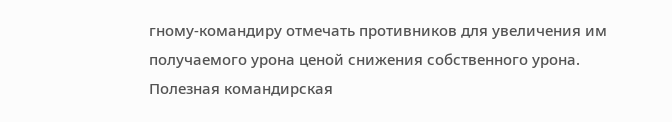гному-командиру отмечать противников для увеличения им получаемого урона ценой снижения собственного урона. Полезная командирская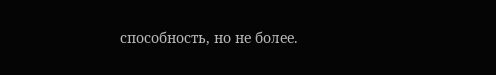способность, но не более.